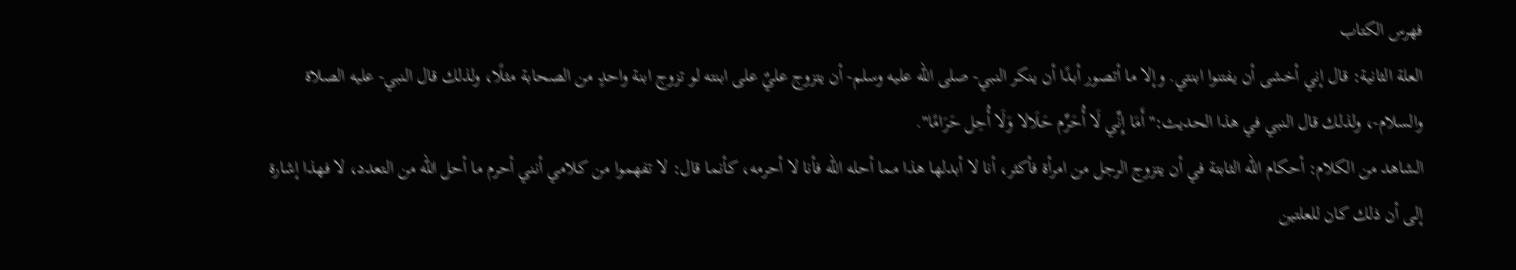فهرس الكتاب
العلة الثانية: قال إني أخشى أن يفتنوا ابنتي. وإلا ما أتصور أبدًا أن ينكر النبي- صلى الله عليه وسلم- أن يتزوج عليٌ على ابنته لو تزوج ابنة واحدٍ من الصحابة مثلًا، ولذلك قال النبي- عليه الصلاة والسلام-، ولذلك قال النبي في هذا الحديث:"أَمَا إِنِّي لَا أُحَرِّم حَلَالا وَلَا أُحِل حَرَامًا".
الشاهد من الكلام: أحكام الله الثابتة في أن يتزوج الرجل من امرأة فأكثر، أنا لا أبدلها هذا مما أحله الله فأنا لا أحرمه، كأنما قال: لا تفهموا من كلامي أنني أحرم ما أحل الله من التعدد، لا فهذا إشارة إلى أن ذلك كان للعلتين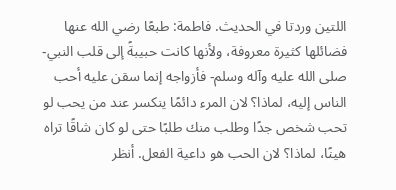اللتين وردتا في الحديث. فاطمة: طبعًا رضي الله عنها فضائلها كثيرة معروفة، ولأنها كانت حبيبةً إلى قلب النبي- صلى الله عليه وآله وسلم- فأزواجه إنما سقن عليه أحب الناس إليه، لماذا؟ لان المرء دائمًا ينكسر عند من يحب لو تحب شخص جدًا وطلب منك طلبًا حتى لو كان شاقًا تراه هينًا، لماذا؟ لان الحب هو داعية الفعل. أنظر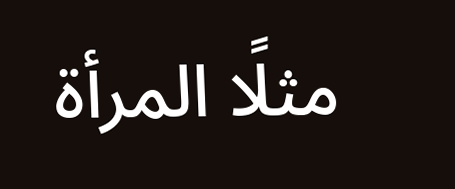مثلًا المرأة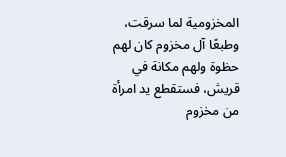المخزومية لما سرقت، وطبعًا آل مخزوم كان لهم حظوة ولهم مكانة في قريش، فستقطع يد امرأة من مخزوم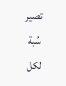تصير سُبة لكل